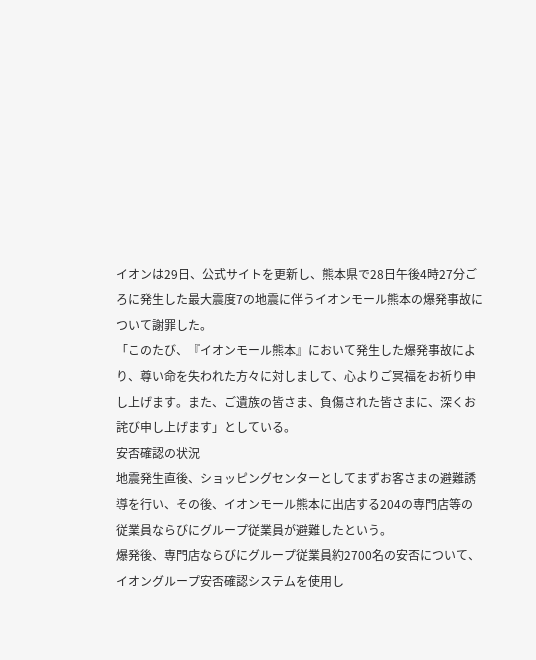イオンは29日、公式サイトを更新し、熊本県で28日午後4時27分ごろに発生した最大震度7の地震に伴うイオンモール熊本の爆発事故について謝罪した。
「このたび、『イオンモール熊本』において発生した爆発事故により、尊い命を失われた方々に対しまして、心よりご冥福をお祈り申し上げます。また、ご遺族の皆さま、負傷された皆さまに、深くお詫び申し上げます」としている。
安否確認の状況
地震発生直後、ショッピングセンターとしてまずお客さまの避難誘導を行い、その後、イオンモール熊本に出店する204の専門店等の従業員ならびにグループ従業員が避難したという。
爆発後、専門店ならびにグループ従業員約2700名の安否について、イオングループ安否確認システムを使用し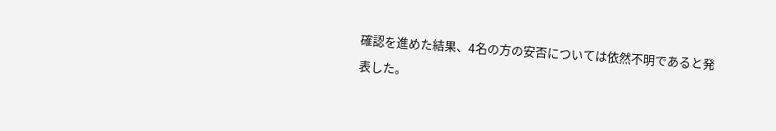確認を進めた結果、4名の方の安否については依然不明であると発表した。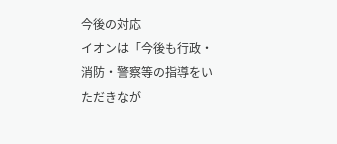今後の対応
イオンは「今後も行政・消防・警察等の指導をいただきなが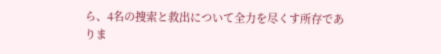ら、4名の捜索と救出について全力を尽くす所存でありま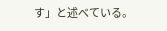す」と述べている。